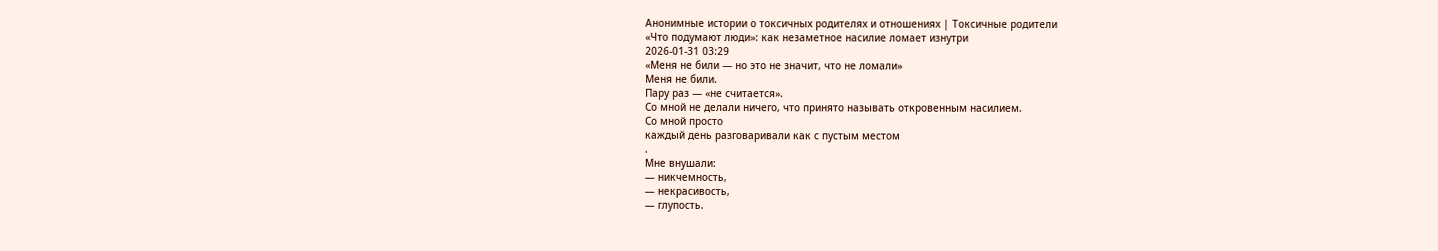Анонимные истории о токсичных родителях и отношениях | Токсичные родители
«Что подумают люди»: как незаметное насилие ломает изнутри
2026-01-31 03:29
«Меня не били — но это не значит, что не ломали»
Меня не били.
Пару раз — «не считается».
Со мной не делали ничего, что принято называть откровенным насилием.
Со мной просто
каждый день разговаривали как с пустым местом
.
Мне внушали:
— никчемность,
— некрасивость,
— глупость.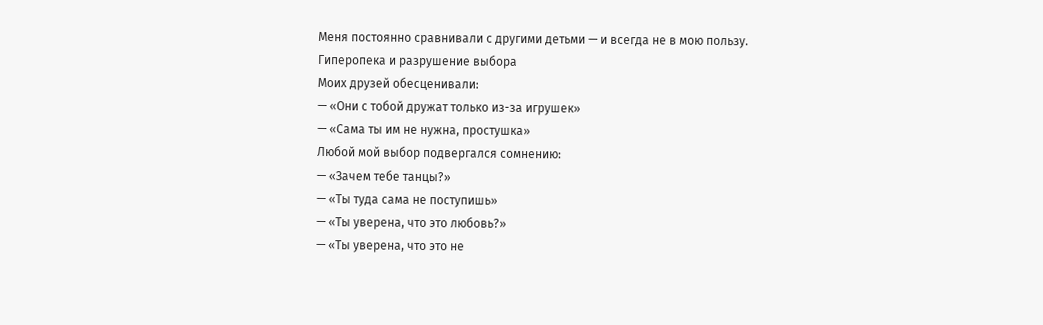Меня постоянно сравнивали с другими детьми — и всегда не в мою пользу.
Гиперопека и разрушение выбора
Моих друзей обесценивали:
— «Они с тобой дружат только из-за игрушек»
— «Сама ты им не нужна, простушка»
Любой мой выбор подвергался сомнению:
— «Зачем тебе танцы?»
— «Ты туда сама не поступишь»
— «Ты уверена, что это любовь?»
— «Ты уверена, что это не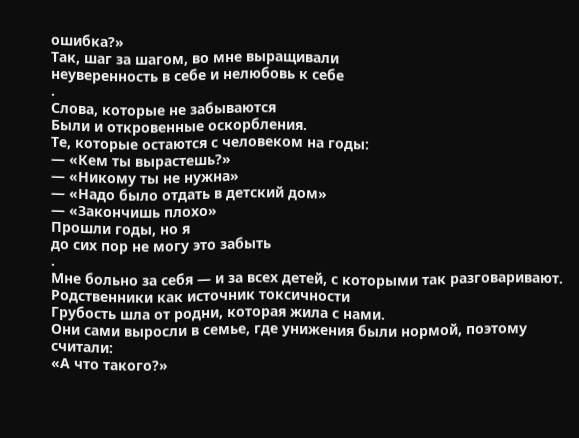ошибка?»
Так, шаг за шагом, во мне выращивали
неуверенность в себе и нелюбовь к себе
.
Слова, которые не забываются
Были и откровенные оскорбления.
Те, которые остаются с человеком на годы:
— «Кем ты вырастешь?»
— «Никому ты не нужна»
— «Надо было отдать в детский дом»
— «Закончишь плохо»
Прошли годы, но я
до сих пор не могу это забыть
.
Мне больно за себя — и за всех детей, с которыми так разговаривают.
Родственники как источник токсичности
Грубость шла от родни, которая жила с нами.
Они сами выросли в семье, где унижения были нормой, поэтому считали:
«А что такого?»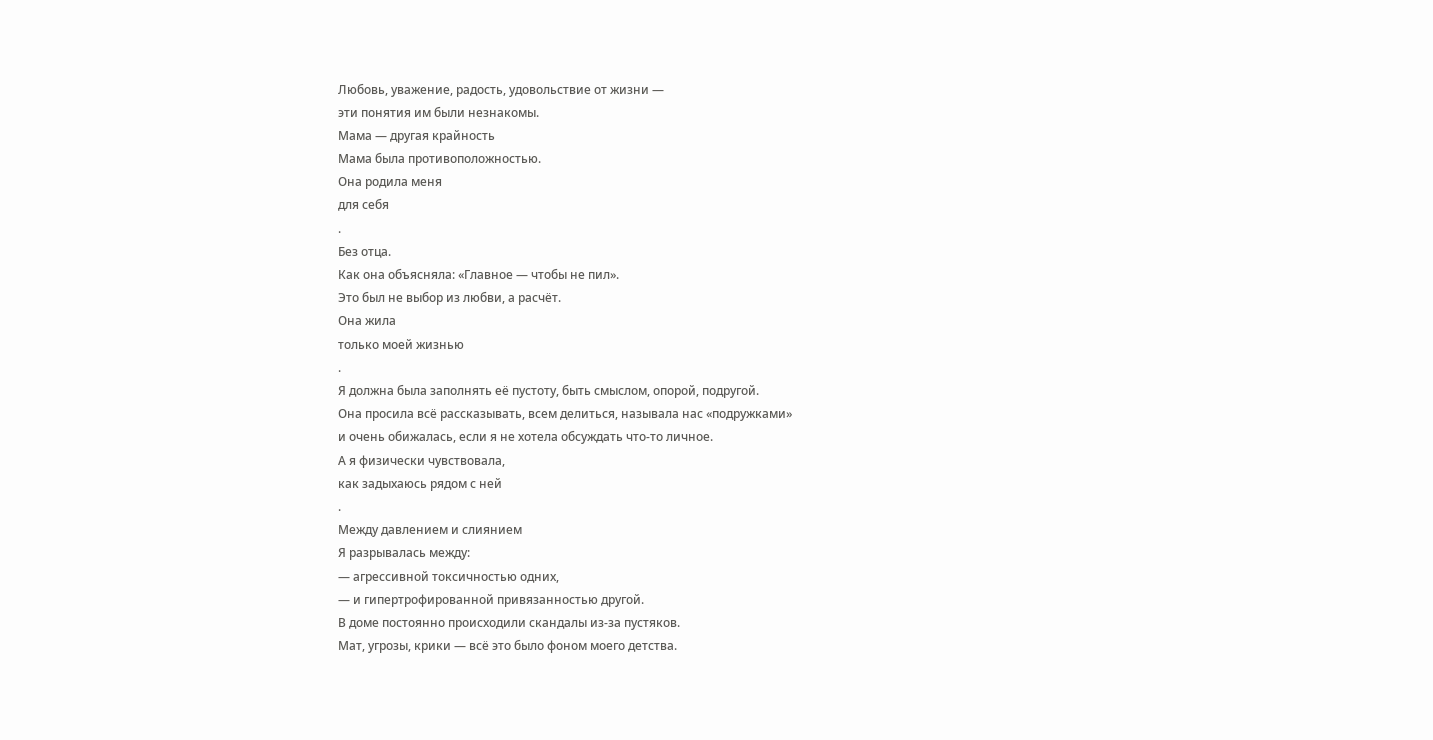Любовь, уважение, радость, удовольствие от жизни —
эти понятия им были незнакомы.
Мама — другая крайность
Мама была противоположностью.
Она родила меня
для себя
.
Без отца.
Как она объясняла: «Главное — чтобы не пил».
Это был не выбор из любви, а расчёт.
Она жила
только моей жизнью
.
Я должна была заполнять её пустоту, быть смыслом, опорой, подругой.
Она просила всё рассказывать, всем делиться, называла нас «подружками»
и очень обижалась, если я не хотела обсуждать что-то личное.
А я физически чувствовала,
как задыхаюсь рядом с ней
.
Между давлением и слиянием
Я разрывалась между:
— агрессивной токсичностью одних,
— и гипертрофированной привязанностью другой.
В доме постоянно происходили скандалы из-за пустяков.
Мат, угрозы, крики — всё это было фоном моего детства.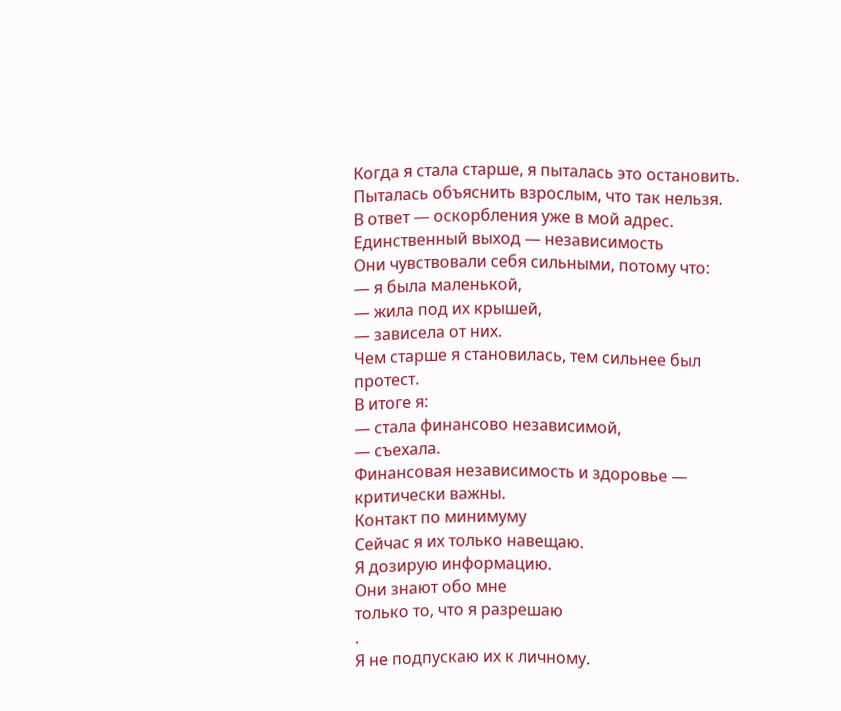Когда я стала старше, я пыталась это остановить.
Пыталась объяснить взрослым, что так нельзя.
В ответ — оскорбления уже в мой адрес.
Единственный выход — независимость
Они чувствовали себя сильными, потому что:
— я была маленькой,
— жила под их крышей,
— зависела от них.
Чем старше я становилась, тем сильнее был протест.
В итоге я:
— стала финансово независимой,
— съехала.
Финансовая независимость и здоровье — критически важны.
Контакт по минимуму
Сейчас я их только навещаю.
Я дозирую информацию.
Они знают обо мне
только то, что я разрешаю
.
Я не подпускаю их к личному.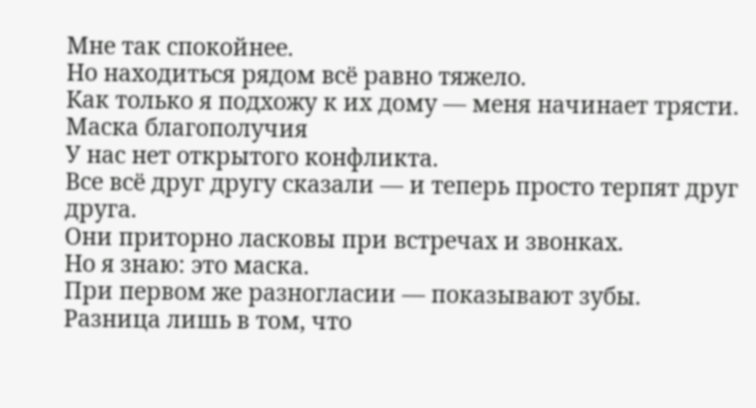Мне так спокойнее.
Но находиться рядом всё равно тяжело.
Как только я подхожу к их дому — меня начинает трясти.
Маска благополучия
У нас нет открытого конфликта.
Все всё друг другу сказали — и теперь просто терпят друг друга.
Они приторно ласковы при встречах и звонках.
Но я знаю: это маска.
При первом же разногласии — показывают зубы.
Разница лишь в том, что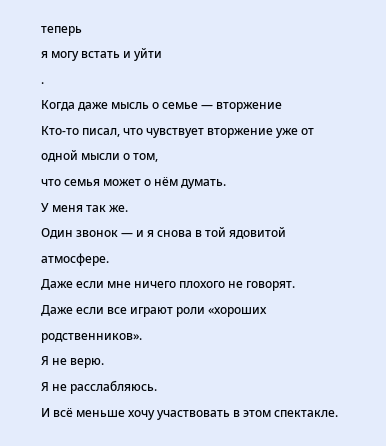теперь
я могу встать и уйти
.
Когда даже мысль о семье — вторжение
Кто-то писал, что чувствует вторжение уже от одной мысли о том,
что семья может о нём думать.
У меня так же.
Один звонок — и я снова в той ядовитой атмосфере.
Даже если мне ничего плохого не говорят.
Даже если все играют роли «хороших родственников».
Я не верю.
Я не расслабляюсь.
И всё меньше хочу участвовать в этом спектакле.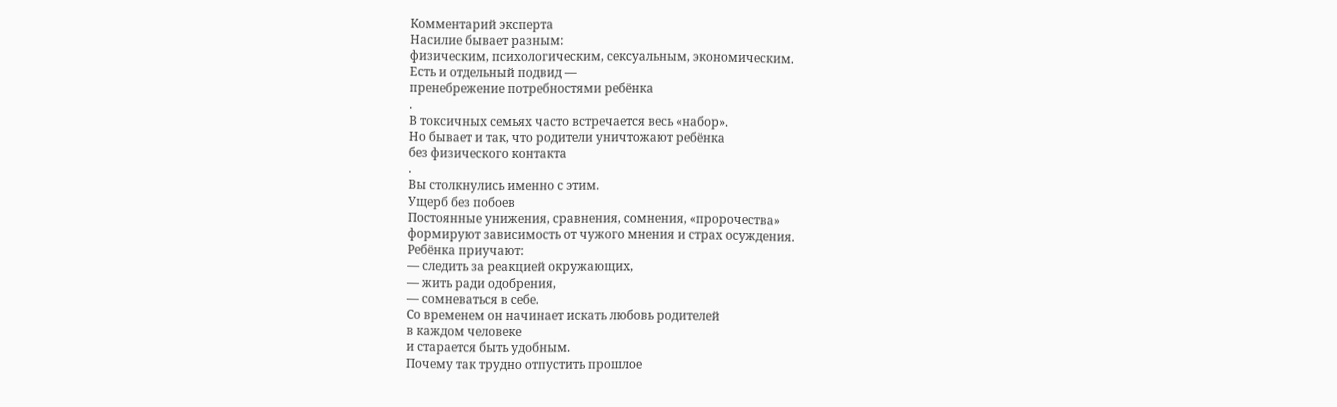Комментарий эксперта
Насилие бывает разным:
физическим, психологическим, сексуальным, экономическим.
Есть и отдельный подвид —
пренебрежение потребностями ребёнка
.
В токсичных семьях часто встречается весь «набор».
Но бывает и так, что родители уничтожают ребёнка
без физического контакта
.
Вы столкнулись именно с этим.
Ущерб без побоев
Постоянные унижения, сравнения, сомнения, «пророчества»
формируют зависимость от чужого мнения и страх осуждения.
Ребёнка приучают:
— следить за реакцией окружающих,
— жить ради одобрения,
— сомневаться в себе.
Со временем он начинает искать любовь родителей
в каждом человеке
и старается быть удобным.
Почему так трудно отпустить прошлое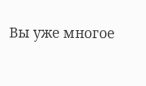Вы уже многое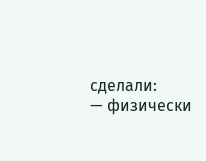сделали:
— физически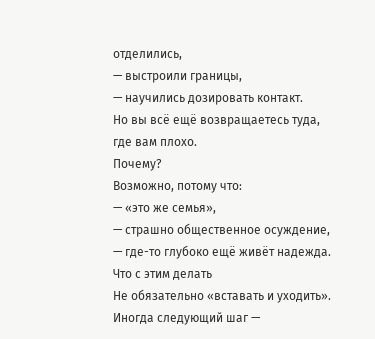отделились,
— выстроили границы,
— научились дозировать контакт.
Но вы всё ещё возвращаетесь туда,
где вам плохо.
Почему?
Возможно, потому что:
— «это же семья»,
— страшно общественное осуждение,
— где-то глубоко ещё живёт надежда.
Что с этим делать
Не обязательно «вставать и уходить».
Иногда следующий шаг —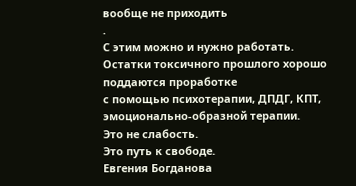вообще не приходить
.
С этим можно и нужно работать.
Остатки токсичного прошлого хорошо поддаются проработке
с помощью психотерапии, ДПДГ, КПТ, эмоционально-образной терапии.
Это не слабость.
Это путь к свободе.
Евгения Богданова